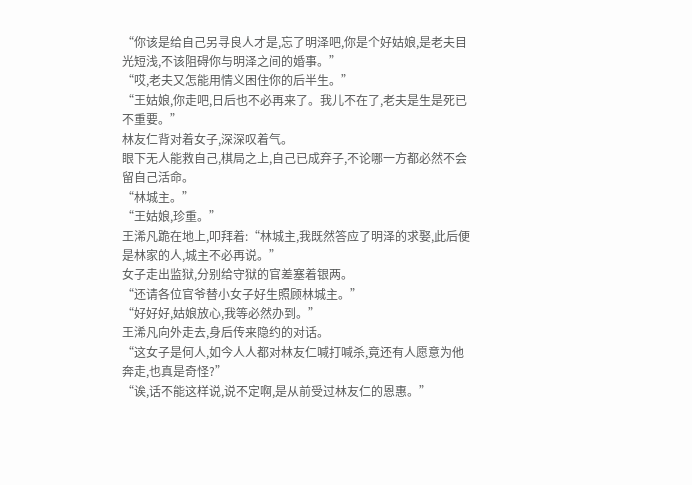“你该是给自己另寻良人才是,忘了明泽吧,你是个好姑娘,是老夫目光短浅,不该阻碍你与明泽之间的婚事。”
“哎,老夫又怎能用情义困住你的后半生。”
“王姑娘,你走吧,日后也不必再来了。我儿不在了,老夫是生是死已不重要。”
林友仁背对着女子,深深叹着气。
眼下无人能救自己,棋局之上,自己已成弃子,不论哪一方都必然不会留自己活命。
“林城主。”
“王姑娘,珍重。”
王浠凡跪在地上,叩拜着:“林城主,我既然答应了明泽的求娶,此后便是林家的人,城主不必再说。”
女子走出监狱,分别给守狱的官差塞着银两。
“还请各位官爷替小女子好生照顾林城主。”
“好好好,姑娘放心,我等必然办到。”
王浠凡向外走去,身后传来隐约的对话。
“这女子是何人,如今人人都对林友仁喊打喊杀,竟还有人愿意为他奔走,也真是奇怪?”
“诶,话不能这样说,说不定啊,是从前受过林友仁的恩惠。”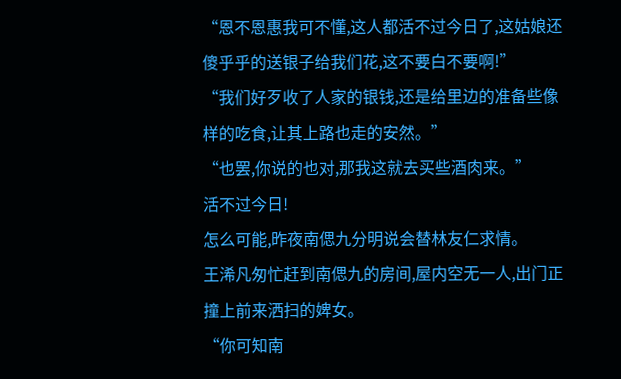“恩不恩惠我可不懂,这人都活不过今日了,这姑娘还傻乎乎的送银子给我们花,这不要白不要啊!”
“我们好歹收了人家的银钱,还是给里边的准备些像样的吃食,让其上路也走的安然。”
“也罢,你说的也对,那我这就去买些酒肉来。”
活不过今日!
怎么可能,昨夜南偲九分明说会替林友仁求情。
王浠凡匆忙赶到南偲九的房间,屋内空无一人,出门正撞上前来洒扫的婢女。
“你可知南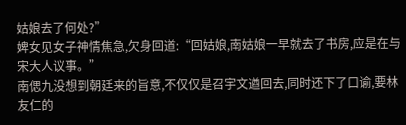姑娘去了何处?”
婢女见女子神情焦急,欠身回道:“回姑娘,南姑娘一早就去了书房,应是在与宋大人议事。”
南偲九没想到朝廷来的旨意,不仅仅是召宇文遒回去,同时还下了口谕,要林友仁的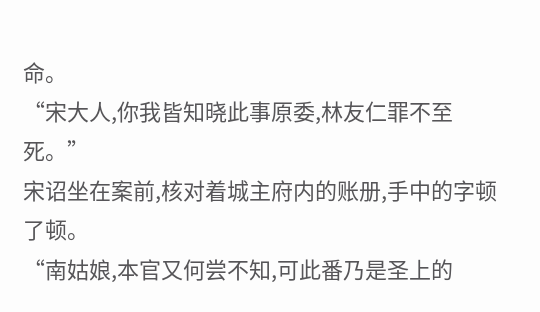命。
“宋大人,你我皆知晓此事原委,林友仁罪不至死。”
宋诏坐在案前,核对着城主府内的账册,手中的字顿了顿。
“南姑娘,本官又何尝不知,可此番乃是圣上的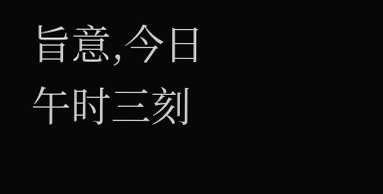旨意,今日午时三刻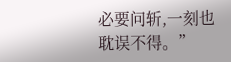必要问斩,一刻也耽误不得。”